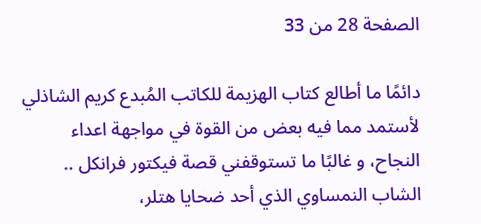الصفحة 28 من 33

دائمًا ما أطالع كتاب الهزيمة للكاتب المُبدع كريم الشاذلي لأستمد مما فيه بعض من القوة في مواجهة اعداء النجاح، و غالبًا ما تستوقفني قصة فيكتور فرانكل .. الشاب النمساوي الذي أحد ضحايا هتلر،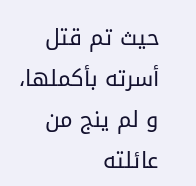حيث تم قتل أسرته بأكملها، و لم ينج من عائلته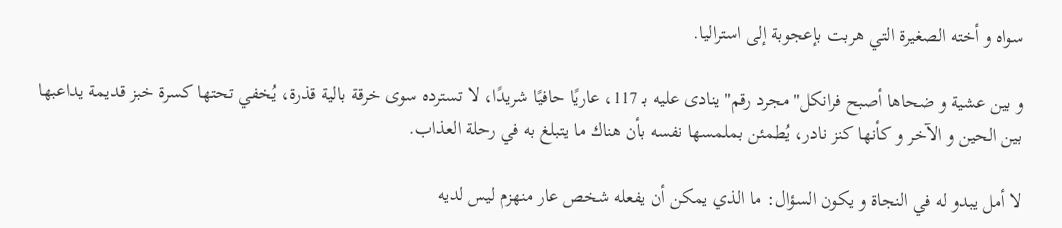سواه و أخته الصغيرة التي هربت بإعجوبة إلى استراليا.

و بين عشية و ضحاها أصبح فرانكل"مجرد رقم"ينادى عليه بـ 117، عاريًا حافيًا شريدًا، لا تسترده سوى خرقة بالية قذرة، يُخفي تحتها كسرة خبز قديمة يداعبها بين الحين و الآخر و كأنها كنز نادر، يُطمئن بملمسها نفسه بأن هناك ما يتبلغ به في رحلة العذاب.

لا أمل يبدو له في النجاة و يكون السؤال: ما الذي يمكن أن يفعله شخص عار منهزم ليس لديه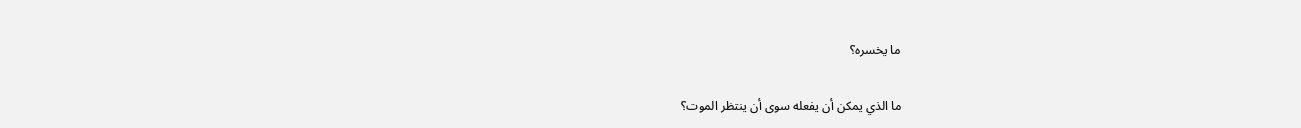ما يخسره؟

ما الذي يمكن أن يفعله سوى أن ينتظر الموت؟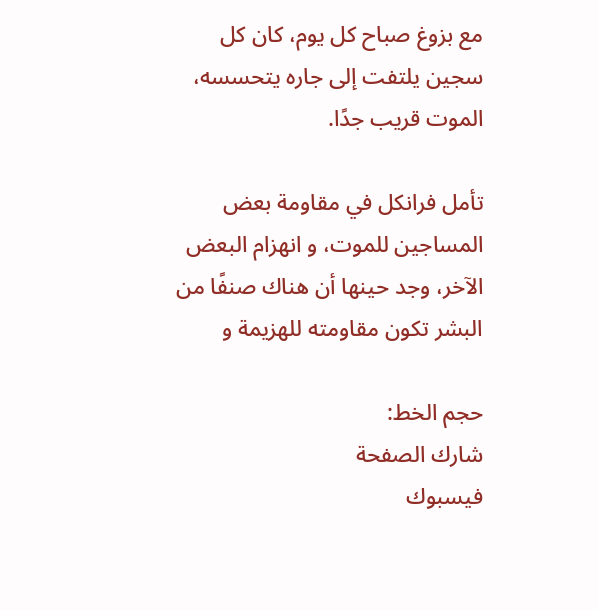مع بزوغ صباح كل يوم، كان كل سجين يلتفت إلى جاره يتحسسه، الموت قريب جدًا.

تأمل فرانكل في مقاومة بعض المساجين للموت، و انهزام البعض الآخر، وجد حينها أن هناك صنفًا من البشر تكون مقاومته للهزيمة و

حجم الخط:
شارك الصفحة
فيسبوك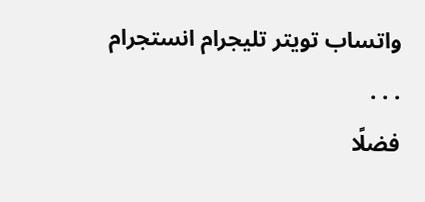واتساب تويتر تليجرام انستجرام
. . .
فضلًا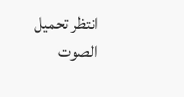انتظر تحميل الصوت